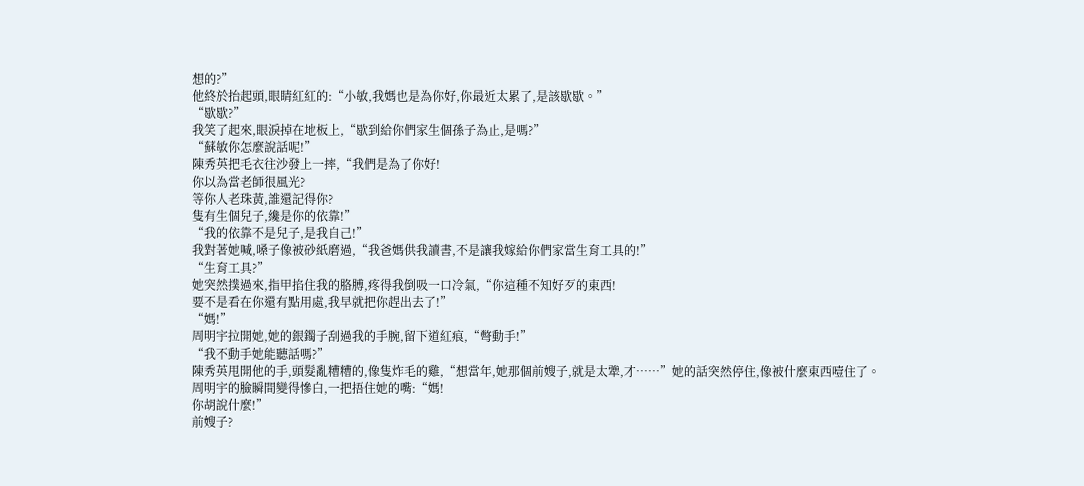想的?”
他終於抬起頭,眼睛紅紅的:“小敏,我媽也是為你好,你最近太累了,是該歇歇。”
“歇歇?”
我笑了起來,眼淚掉在地板上,“歇到給你們家生個孫子為止,是嗎?”
“蘇敏你怎麼說話呢!”
陳秀英把毛衣往沙發上一摔,“我們是為了你好!
你以為當老師很風光?
等你人老珠黃,誰還記得你?
隻有生個兒子,纔是你的依靠!”
“我的依靠不是兒子,是我自己!”
我對著她喊,嗓子像被砂紙磨過,“我爸媽供我讀書,不是讓我嫁給你們家當生育工具的!”
“生育工具?”
她突然撲過來,指甲掐住我的胳膊,疼得我倒吸一口冷氣,“你這種不知好歹的東西!
要不是看在你還有點用處,我早就把你趕出去了!”
“媽!”
周明宇拉開她,她的銀鐲子刮過我的手腕,留下道紅痕,“彆動手!”
“我不動手她能聽話嗎?”
陳秀英甩開他的手,頭髮亂糟糟的,像隻炸毛的雞,“想當年,她那個前嫂子,就是太犟,才……”她的話突然停住,像被什麼東西噎住了。
周明宇的臉瞬間變得慘白,一把捂住她的嘴:“媽!
你胡說什麼!”
前嫂子?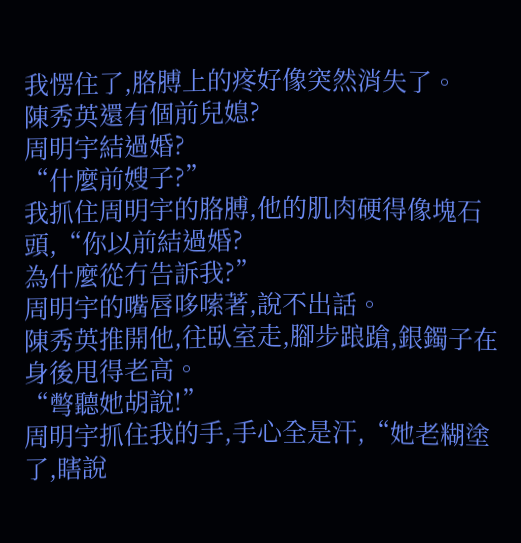我愣住了,胳膊上的疼好像突然消失了。
陳秀英還有個前兒媳?
周明宇結過婚?
“什麼前嫂子?”
我抓住周明宇的胳膊,他的肌肉硬得像塊石頭,“你以前結過婚?
為什麼從冇告訴我?”
周明宇的嘴唇哆嗦著,說不出話。
陳秀英推開他,往臥室走,腳步踉蹌,銀鐲子在身後甩得老高。
“彆聽她胡說!”
周明宇抓住我的手,手心全是汗,“她老糊塗了,瞎說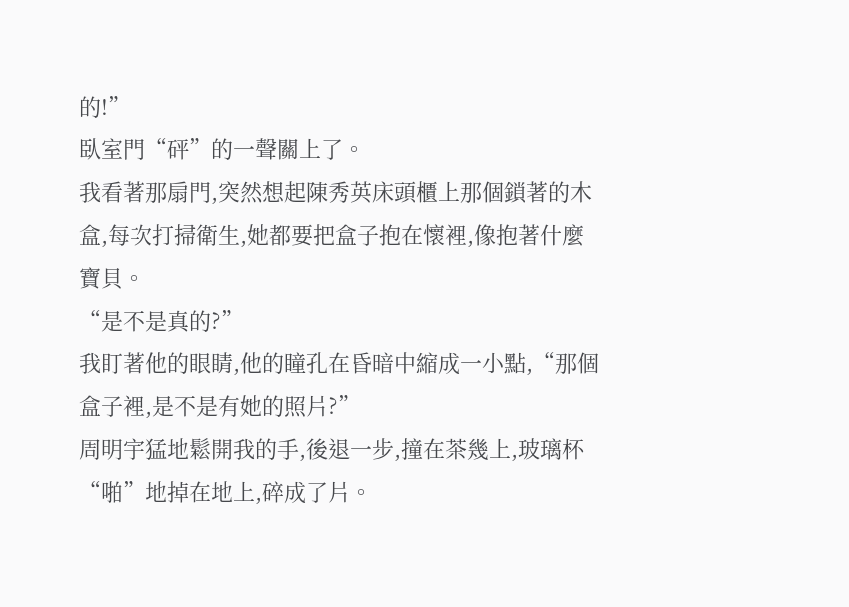的!”
臥室門“砰”的一聲關上了。
我看著那扇門,突然想起陳秀英床頭櫃上那個鎖著的木盒,每次打掃衛生,她都要把盒子抱在懷裡,像抱著什麼寶貝。
“是不是真的?”
我盯著他的眼睛,他的瞳孔在昏暗中縮成一小點,“那個盒子裡,是不是有她的照片?”
周明宇猛地鬆開我的手,後退一步,撞在茶幾上,玻璃杯“啪”地掉在地上,碎成了片。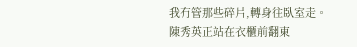我冇管那些碎片,轉身往臥室走。
陳秀英正站在衣櫃前翻東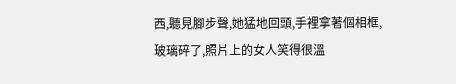西,聽見腳步聲,她猛地回頭,手裡拿著個相框,玻璃碎了,照片上的女人笑得很溫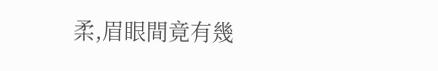柔,眉眼間竟有幾